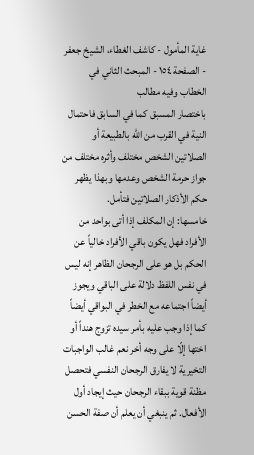غاية المأمول - كاشف الغطاء، الشيخ جعفر - الصفحة ١٥٤ - المبحث الثاني في الخطاب وفيه مطالب
باختصار المسبق كما في السابق فاحتمال النية في القرب من الله بالطبيعة أو الصلاتين الشخص مختلف وأثره مختلف من جواز حرمة الشخص وعدمها وبهذا يظهر حكم الأذكار الصلاتين فتأمل.
خامسها: إن المكلف إذا أتى بواحد من الأفراد فهل يكون باقي الأفراد خالياً عن الحكم بل هو على الرجحان الظاهر إنه ليس في نفس اللفظ دلالة على الباقي ويجوز أيضاً اجتماعه مع الخطر في البواقي أيضاً كما إذا وجب عليه بأمر سيده تزوج هنداً أو اختها إلّا على وجه أخر نعم غالب الواجبات التخيرية لا يفارق الرجحان النفسي فتحصل مظنة قوية ببقاء الرجحان حيث إيجاد أول الأفعال. ثم ينبغي أن يعلم أن صفة الحسن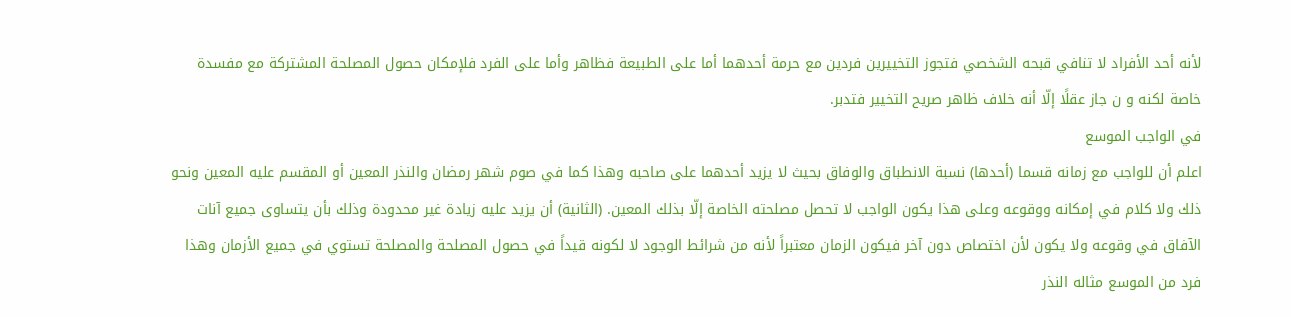لأنه أحد الأفراد لا تنافي قبحه الشخصي فتجوز التخييرين فردين مع حرمة أحدهما أما على الطبيعة فظاهر وأما على الفرد فلإمكان حصول المصلحة المشتركة مع مفسدة خاصة لكنه و ن جاز عقلًا إلّا أنه خلاف ظاهر صريح التخيير فتدبر.
في الواجب الموسع
اعلم أن للواجب مع زمانه قسما (أحدها) نسبة الانطباق والوفاق بحيث لا يزيد أحدهما على صاحبه وهذا كما في صوم شهر رمضان والنذر المعين أو المقسم عليه المعين ونحو ذلك ولا كلام في إمكانه ووقوعه وعلى هذا يكون الواجب لا تحصل مصلحته الخاصة إلّا بذلك المعين. (الثانية) أن يزيد عليه زيادة غير محدودة وذلك بأن يتساوى جميع آنات الآفاق في وقوعه ولا يكون لأن اختصاص دون آخر فيكون الزمان معتبراً لأنه من شرائط الوجود لا لكونه قيداً في حصول المصلحة والمصلحة تستوي في جميع الأزمان وهذا فرد من الموسع مثاله النذر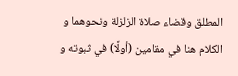المطلق وقضاء صلاة الزلزلة ونحوهما و الكلام هنا في مقامين (أولًا) في ثبوته و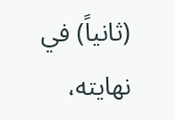(ثانياً) في نهايته،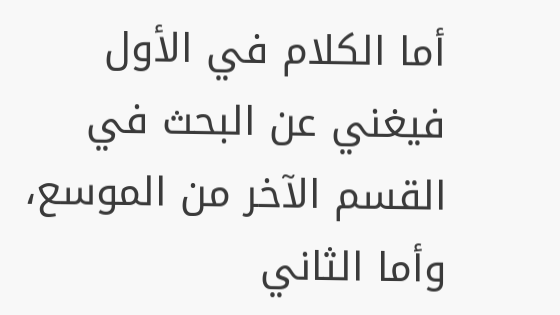أما الكلام في الأول فيغني عن البحث في القسم الآخر من الموسع، وأما الثاني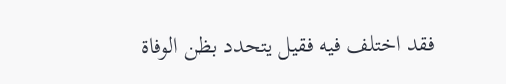فقد اختلف فيه فقيل يتحدد بظن الوفاة